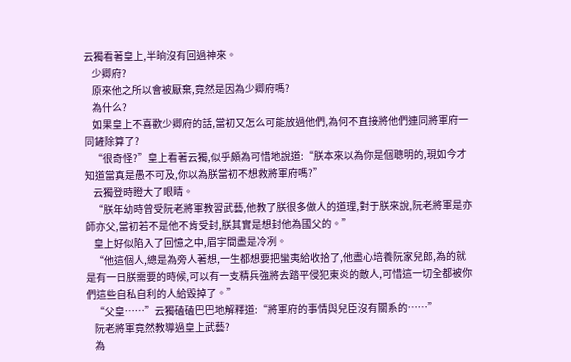云獨看著皇上,半晌沒有回過神來。
    少卿府?
    原來他之所以會被厭棄,竟然是因為少卿府嗎?
    為什么?
    如果皇上不喜歡少卿府的話,當初又怎么可能放過他們,為何不直接將他們連同將軍府一同鏟除算了?
    “很奇怪?”皇上看著云獨,似乎頗為可惜地說道:“朕本來以為你是個聰明的,現如今才知道當真是愚不可及,你以為朕當初不想救將軍府嗎?”
    云獨登時瞪大了眼睛。
    “朕年幼時曾受阮老將軍教習武藝,他教了朕很多做人的道理,對于朕來說,阮老將軍是亦師亦父,當初若不是他不肯受封,朕其實是想封他為國父的。”
    皇上好似陷入了回憶之中,眉宇間盡是冷冽。
    “他這個人,總是為旁人著想,一生都想要把蠻夷給收拾了,他盡心培養阮家兒郎,為的就是有一日朕需要的時候,可以有一支精兵強將去踏平侵犯東炎的敵人,可惜這一切全都被你們這些自私自利的人給毀掉了。”
    “父皇……”云獨磕磕巴巴地解釋道:“將軍府的事情與兒臣沒有關系的……”
    阮老將軍竟然教導過皇上武藝?
    為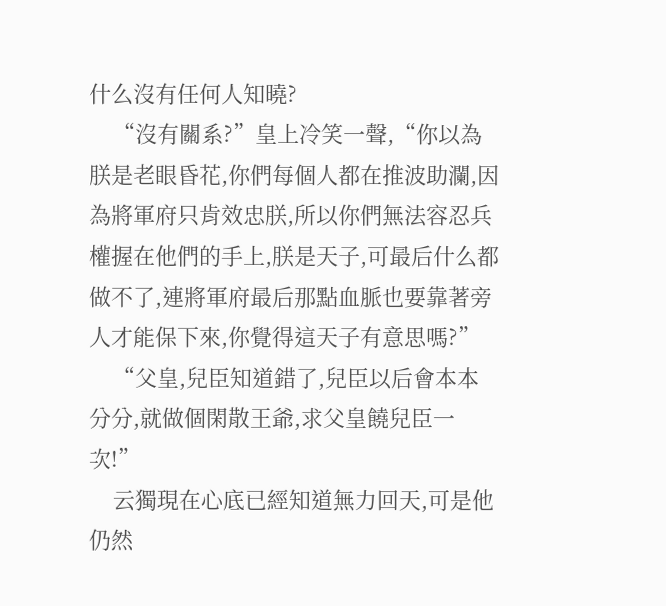什么沒有任何人知曉?
    “沒有關系?”皇上冷笑一聲,“你以為朕是老眼昏花,你們每個人都在推波助瀾,因為將軍府只肯效忠朕,所以你們無法容忍兵權握在他們的手上,朕是天子,可最后什么都做不了,連將軍府最后那點血脈也要靠著旁人才能保下來,你覺得這天子有意思嗎?”
    “父皇,兒臣知道錯了,兒臣以后會本本分分,就做個閑散王爺,求父皇饒兒臣一次!”
    云獨現在心底已經知道無力回天,可是他仍然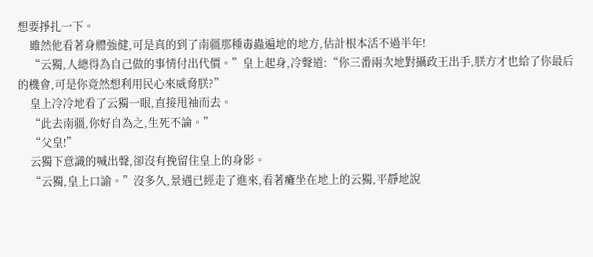想要掙扎一下。
    雖然他看著身體強健,可是真的到了南疆那種毒蟲遍地的地方,估計根本活不過半年!
    “云獨,人總得為自己做的事情付出代價。”皇上起身,冷聲道:“你三番兩次地對攝政王出手,朕方才也給了你最后的機會,可是你竟然想利用民心來威脅朕?”
    皇上冷冷地看了云獨一眼,直接甩袖而去。
    “此去南疆,你好自為之,生死不論。”
    “父皇!”
    云獨下意識的喊出聲,卻沒有挽留住皇上的身影。
    “云獨,皇上口諭。”沒多久,景遇已經走了進來,看著癱坐在地上的云獨,平靜地說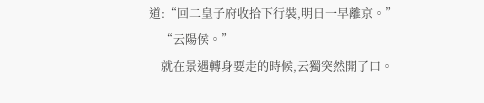道:“回二皇子府收拾下行裝,明日一早離京。”
    “云陽侯。”
    就在景遇轉身要走的時候,云獨突然開了口。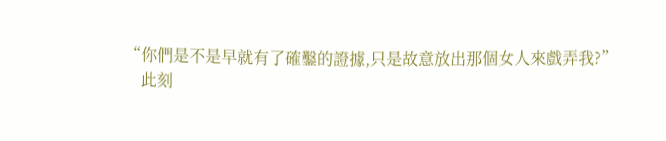“你們是不是早就有了確鑿的證據,只是故意放出那個女人來戲弄我?”
    此刻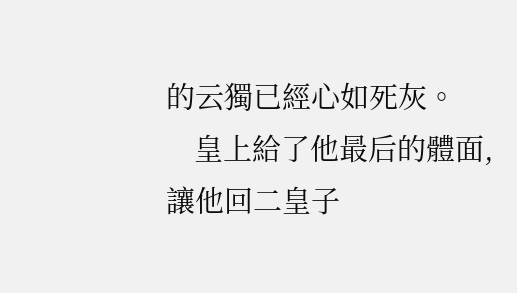的云獨已經心如死灰。
    皇上給了他最后的體面,讓他回二皇子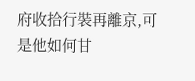府收拾行裝再離京,可是他如何甘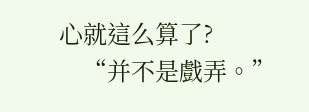心就這么算了?
    “并不是戲弄。”